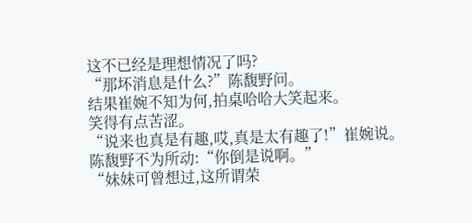这不已经是理想情况了吗?
“那坏消息是什么?”陈馥野问。
结果崔婉不知为何,拍桌哈哈大笑起来。
笑得有点苦涩。
“说来也真是有趣,哎,真是太有趣了!”崔婉说。
陈馥野不为所动:“你倒是说啊。”
“妹妹可曾想过,这所谓荣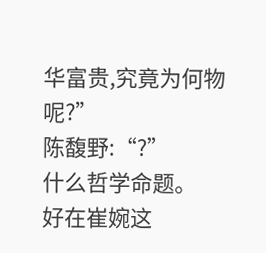华富贵,究竟为何物呢?”
陈馥野:“?”
什么哲学命题。
好在崔婉这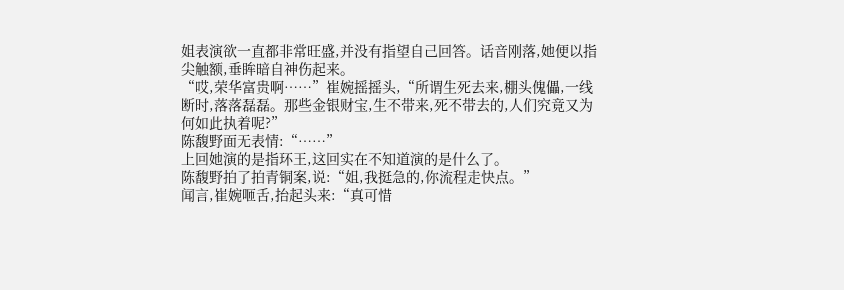姐表演欲一直都非常旺盛,并没有指望自己回答。话音刚落,她便以指尖触额,垂眸暗自神伤起来。
“哎,荣华富贵啊……”崔婉摇摇头,“所谓生死去来,棚头傀儡,一线断时,落落磊磊。那些金银财宝,生不带来,死不带去的,人们究竟又为何如此执着呢?”
陈馥野面无表情:“……”
上回她演的是指环王,这回实在不知道演的是什么了。
陈馥野拍了拍青铜案,说:“姐,我挺急的,你流程走快点。”
闻言,崔婉咂舌,抬起头来:“真可惜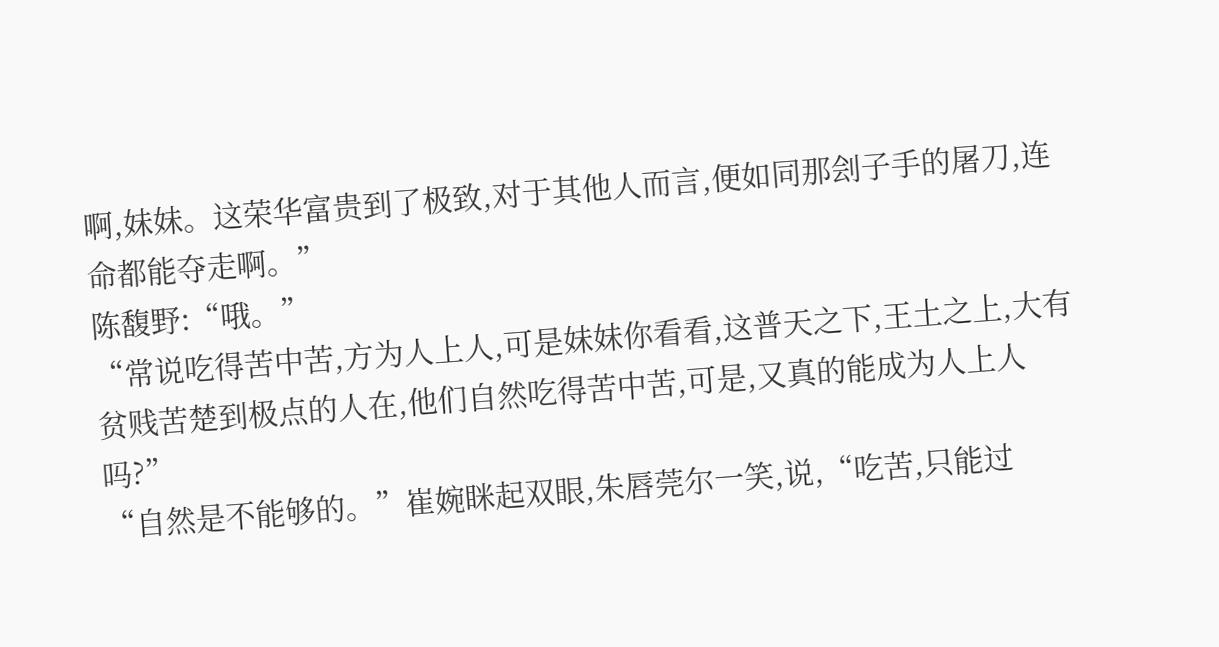啊,妹妹。这荣华富贵到了极致,对于其他人而言,便如同那刽子手的屠刀,连命都能夺走啊。”
陈馥野:“哦。”
“常说吃得苦中苦,方为人上人,可是妹妹你看看,这普天之下,王土之上,大有贫贱苦楚到极点的人在,他们自然吃得苦中苦,可是,又真的能成为人上人吗?”
“自然是不能够的。”崔婉眯起双眼,朱唇莞尔一笑,说,“吃苦,只能过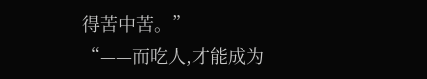得苦中苦。”
“——而吃人,才能成为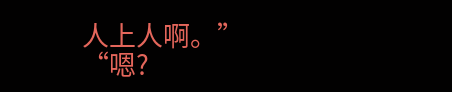人上人啊。”
“嗯?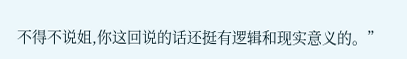不得不说姐,你这回说的话还挺有逻辑和现实意义的。”